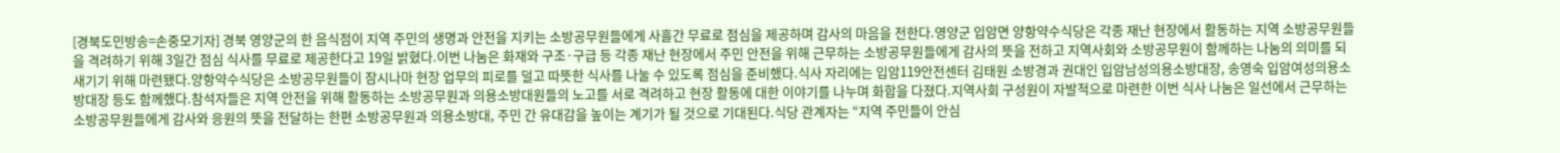[경북도민방송=손중모기자] 경북 영양군의 한 음식점이 지역 주민의 생명과 안전을 지키는 소방공무원들에게 사흘간 무료로 점심을 제공하며 감사의 마음을 전한다.영양군 입암면 양항약수식당은 각종 재난 현장에서 활동하는 지역 소방공무원들을 격려하기 위해 3일간 점심 식사를 무료로 제공한다고 19일 밝혔다.이번 나눔은 화재와 구조·구급 등 각종 재난 현장에서 주민 안전을 위해 근무하는 소방공무원들에게 감사의 뜻을 전하고 지역사회와 소방공무원이 함께하는 나눔의 의미를 되새기기 위해 마련됐다.양항약수식당은 소방공무원들이 잠시나마 현장 업무의 피로를 덜고 따뜻한 식사를 나눌 수 있도록 점심을 준비했다.식사 자리에는 입암119안전센터 김태원 소방경과 권대인 입암남성의용소방대장, 송영숙 입암여성의용소방대장 등도 함께했다.참석자들은 지역 안전을 위해 활동하는 소방공무원과 의용소방대원들의 노고를 서로 격려하고 현장 활동에 대한 이야기를 나누며 화합을 다졌다.지역사회 구성원이 자발적으로 마련한 이번 식사 나눔은 일선에서 근무하는 소방공무원들에게 감사와 응원의 뜻을 전달하는 한편 소방공무원과 의용소방대, 주민 간 유대감을 높이는 계기가 될 것으로 기대된다.식당 관계자는 “지역 주민들이 안심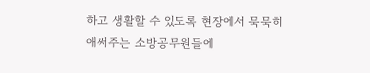하고 생활할 수 있도록 현장에서 묵묵히 애써주는 소방공무원들에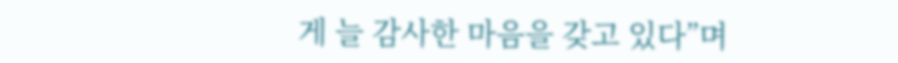게 늘 감사한 마음을 갖고 있다”며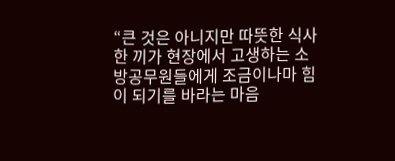“큰 것은 아니지만 따뜻한 식사 한 끼가 현장에서 고생하는 소방공무원들에게 조금이나마 힘이 되기를 바라는 마음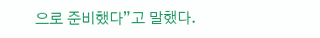으로 준비했다”고 말했다.